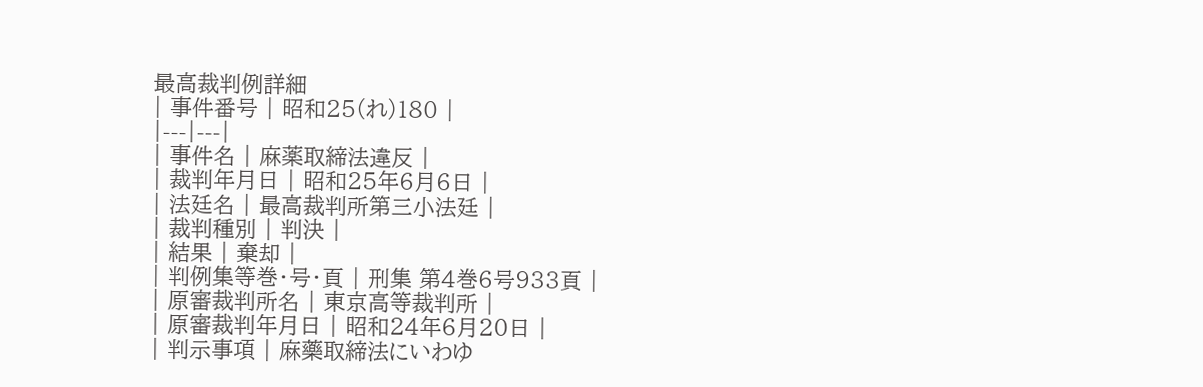最高裁判例詳細
| 事件番号 | 昭和25(れ)180 |
|---|---|
| 事件名 | 麻薬取締法違反 |
| 裁判年月日 | 昭和25年6月6日 |
| 法廷名 | 最高裁判所第三小法廷 |
| 裁判種別 | 判決 |
| 結果 | 棄却 |
| 判例集等巻・号・頁 | 刑集 第4巻6号933頁 |
| 原審裁判所名 | 東京高等裁判所 |
| 原審裁判年月日 | 昭和24年6月20日 |
| 判示事項 | 麻藥取締法にいわゆ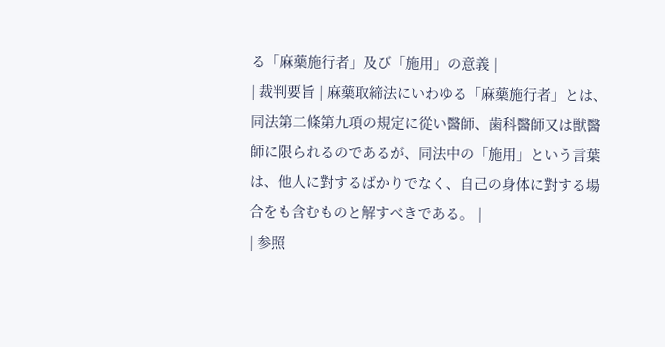る「麻藥施行者」及び「施用」の意義 |
| 裁判要旨 | 麻藥取締法にいわゆる「麻藥施行者」とは、同法第二條第九項の規定に從い醫師、歯科醫師又は獣醫師に限られるのであるが、同法中の「施用」という言葉は、他人に對するばかりでなく、自己の身体に對する場合をも含むものと解すべきである。 |
| 参照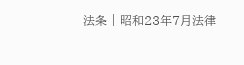法条 | 昭和23年7月法律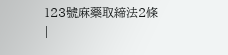123號麻藥取締法2條 |